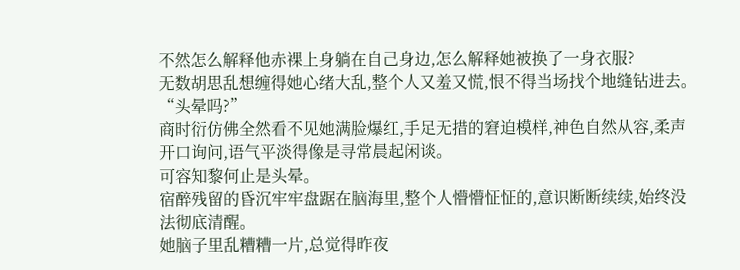不然怎么解释他赤裸上身躺在自己身边,怎么解释她被换了一身衣服?
无数胡思乱想缠得她心绪大乱,整个人又羞又慌,恨不得当场找个地缝钻进去。
“头晕吗?”
商时衍仿佛全然看不见她满脸爆红,手足无措的窘迫模样,神色自然从容,柔声开口询问,语气平淡得像是寻常晨起闲谈。
可容知黎何止是头晕。
宿醉残留的昏沉牢牢盘踞在脑海里,整个人懵懵怔怔的,意识断断续续,始终没法彻底清醒。
她脑子里乱糟糟一片,总觉得昨夜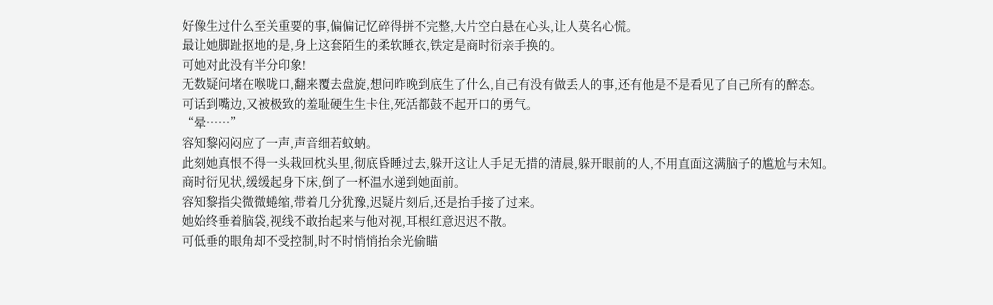好像生过什么至关重要的事,偏偏记忆碎得拼不完整,大片空白悬在心头,让人莫名心慌。
最让她脚趾抠地的是,身上这套陌生的柔软睡衣,铁定是商时衍亲手换的。
可她对此没有半分印象!
无数疑问堵在喉咙口,翻来覆去盘旋,想问昨晚到底生了什么,自己有没有做丢人的事,还有他是不是看见了自己所有的醉态。
可话到嘴边,又被极致的羞耻硬生生卡住,死活都鼓不起开口的勇气。
“晕……”
容知黎闷闷应了一声,声音细若蚊蚋。
此刻她真恨不得一头栽回枕头里,彻底昏睡过去,躲开这让人手足无措的清晨,躲开眼前的人,不用直面这满脑子的尴尬与未知。
商时衍见状,缓缓起身下床,倒了一杯温水递到她面前。
容知黎指尖微微蜷缩,带着几分犹豫,迟疑片刻后,还是抬手接了过来。
她始终垂着脑袋,视线不敢抬起来与他对视,耳根红意迟迟不散。
可低垂的眼角却不受控制,时不时悄悄抬余光偷瞄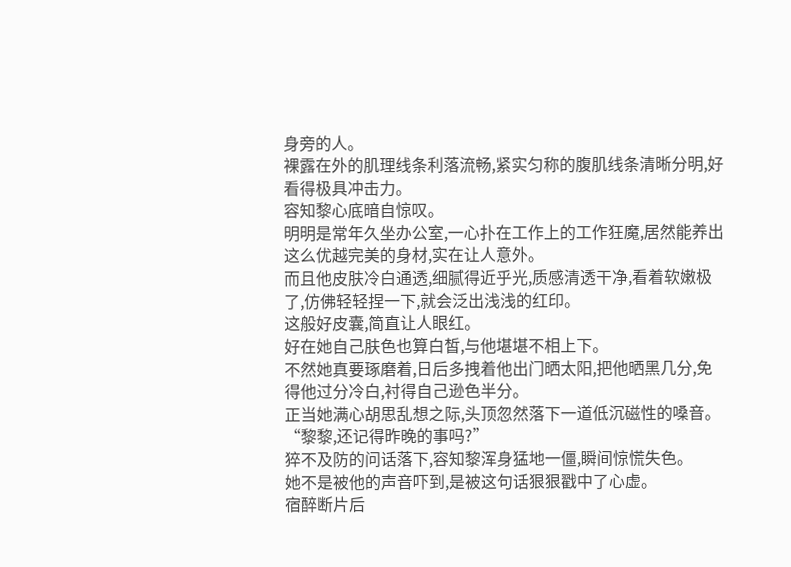身旁的人。
裸露在外的肌理线条利落流畅,紧实匀称的腹肌线条清晰分明,好看得极具冲击力。
容知黎心底暗自惊叹。
明明是常年久坐办公室,一心扑在工作上的工作狂魔,居然能养出这么优越完美的身材,实在让人意外。
而且他皮肤冷白通透,细腻得近乎光,质感清透干净,看着软嫩极了,仿佛轻轻捏一下,就会泛出浅浅的红印。
这般好皮囊,简直让人眼红。
好在她自己肤色也算白皙,与他堪堪不相上下。
不然她真要琢磨着,日后多拽着他出门晒太阳,把他晒黑几分,免得他过分冷白,衬得自己逊色半分。
正当她满心胡思乱想之际,头顶忽然落下一道低沉磁性的嗓音。
“黎黎,还记得昨晚的事吗?”
猝不及防的问话落下,容知黎浑身猛地一僵,瞬间惊慌失色。
她不是被他的声音吓到,是被这句话狠狠戳中了心虚。
宿醉断片后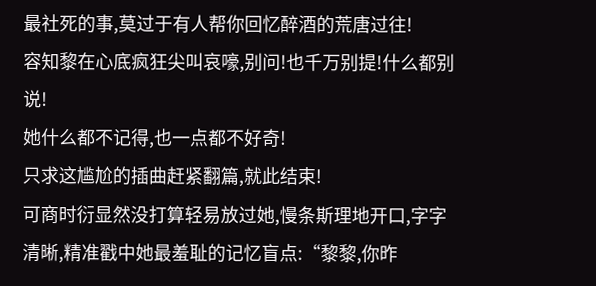最社死的事,莫过于有人帮你回忆醉酒的荒唐过往!
容知黎在心底疯狂尖叫哀嚎,别问!也千万别提!什么都别说!
她什么都不记得,也一点都不好奇!
只求这尴尬的插曲赶紧翻篇,就此结束!
可商时衍显然没打算轻易放过她,慢条斯理地开口,字字清晰,精准戳中她最羞耻的记忆盲点:“黎黎,你昨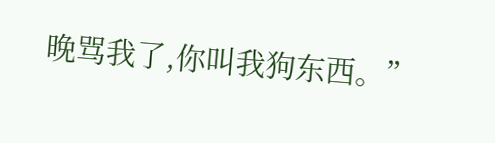晚骂我了,你叫我狗东西。”